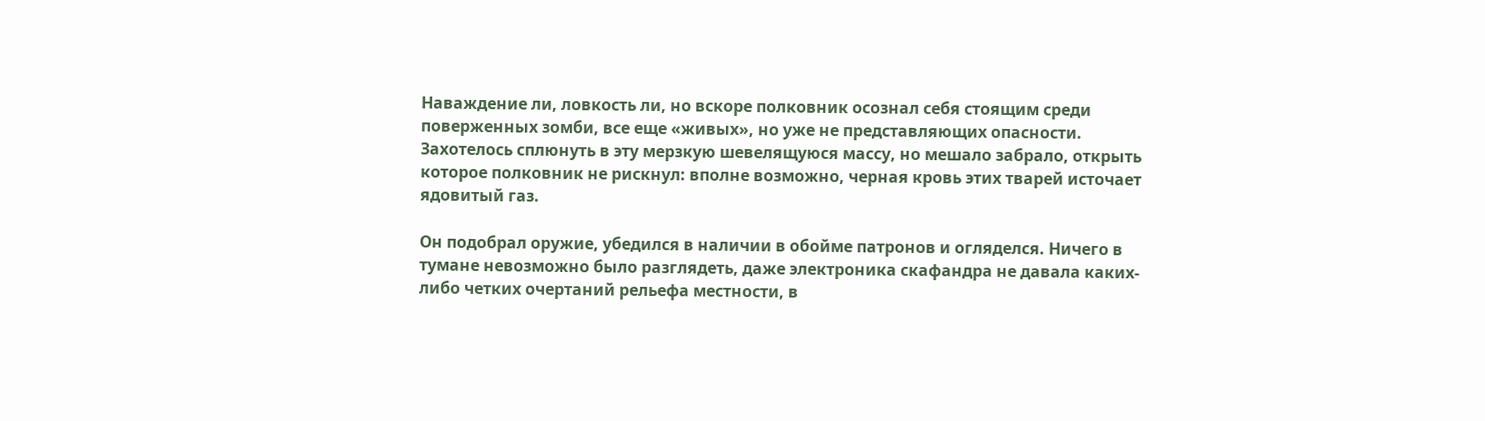Наваждение ли, ловкость ли, но вскоре полковник осознал себя стоящим среди поверженных зомби, все еще «живых», но уже не представляющих опасности. Захотелось сплюнуть в эту мерзкую шевелящуюся массу, но мешало забрало, открыть которое полковник не рискнул: вполне возможно, черная кровь этих тварей источает ядовитый газ.

Он подобрал оружие, убедился в наличии в обойме патронов и огляделся. Ничего в тумане невозможно было разглядеть, даже электроника скафандра не давала каких-либо четких очертаний рельефа местности, в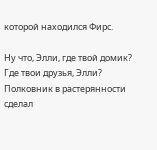которой находился Фирс.

Ну что, Элли, где твой домик? Где твои друзья, Элли? Полковник в растерянности сделал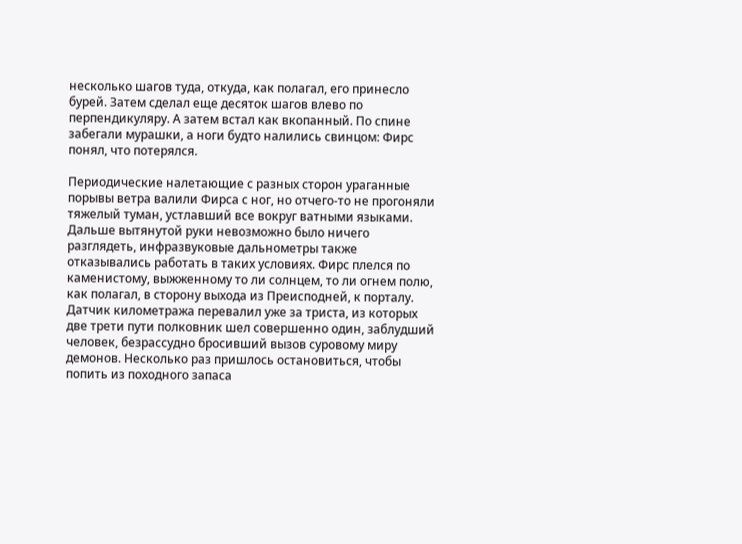несколько шагов туда, откуда, как полагал, его принесло бурей. Затем сделал еще десяток шагов влево по перпендикуляру. А затем встал как вкопанный. По спине забегали мурашки, а ноги будто налились свинцом: Фирс понял, что потерялся.

Периодические налетающие с разных сторон ураганные порывы ветра валили Фирса с ног, но отчего-то не прогоняли тяжелый туман, устлавший все вокруг ватными языками. Дальше вытянутой руки невозможно было ничего разглядеть, инфразвуковые дальнометры также отказывались работать в таких условиях. Фирс плелся по каменистому, выжженному то ли солнцем, то ли огнем полю, как полагал, в сторону выхода из Преисподней, к порталу. Датчик километража перевалил уже за триста, из которых две трети пути полковник шел совершенно один, заблудший человек, безрассудно бросивший вызов суровому миру демонов. Несколько раз пришлось остановиться, чтобы попить из походного запаса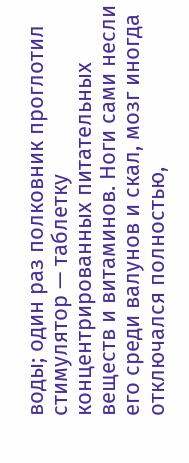воды; один раз полковник проглотил стимулятор — таблетку концентрированных питательных веществ и витаминов. Ноги сами несли его среди валунов и скал, мозг иногда отключался полностью,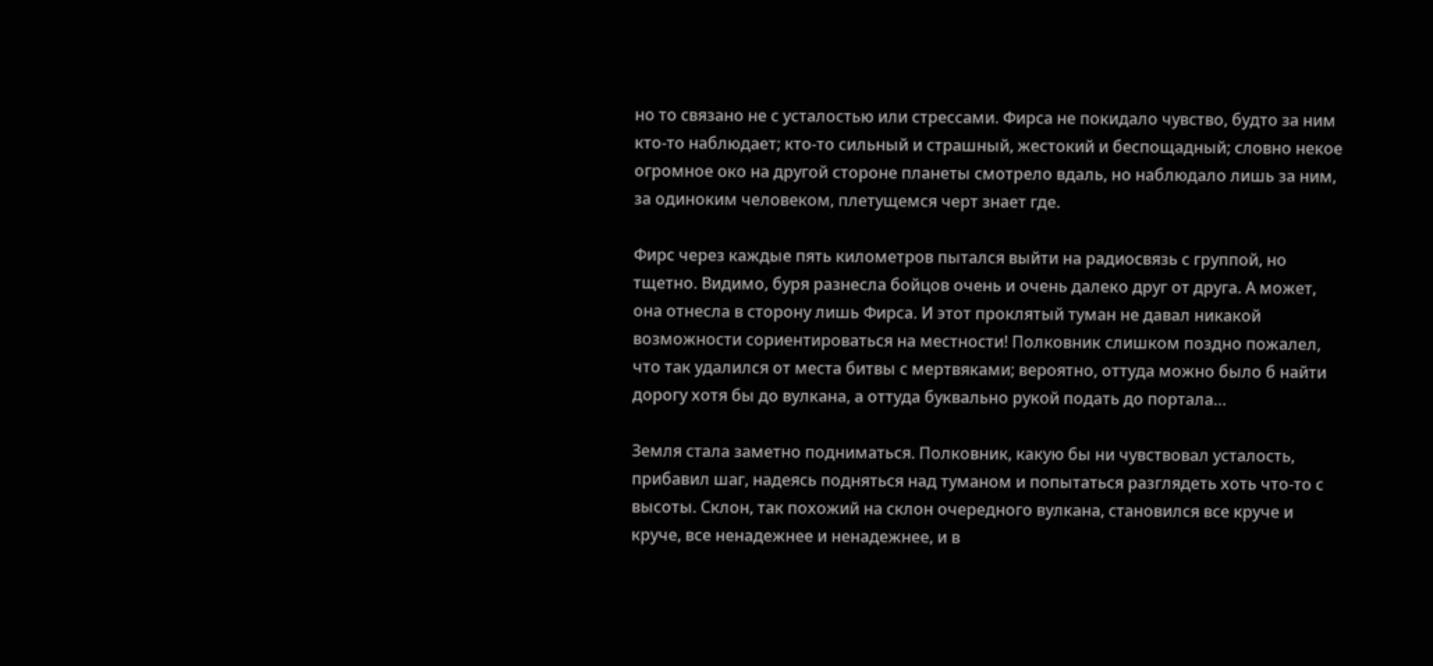но то связано не с усталостью или стрессами. Фирса не покидало чувство, будто за ним кто-то наблюдает; кто-то сильный и страшный, жестокий и беспощадный; словно некое огромное око на другой стороне планеты смотрело вдаль, но наблюдало лишь за ним, за одиноким человеком, плетущемся черт знает где.

Фирс через каждые пять километров пытался выйти на радиосвязь с группой, но тщетно. Видимо, буря разнесла бойцов очень и очень далеко друг от друга. А может, она отнесла в сторону лишь Фирса. И этот проклятый туман не давал никакой возможности сориентироваться на местности! Полковник слишком поздно пожалел, что так удалился от места битвы с мертвяками; вероятно, оттуда можно было б найти дорогу хотя бы до вулкана, а оттуда буквально рукой подать до портала…

Земля стала заметно подниматься. Полковник, какую бы ни чувствовал усталость, прибавил шаг, надеясь подняться над туманом и попытаться разглядеть хоть что-то с высоты. Склон, так похожий на склон очередного вулкана, становился все круче и круче, все ненадежнее и ненадежнее, и в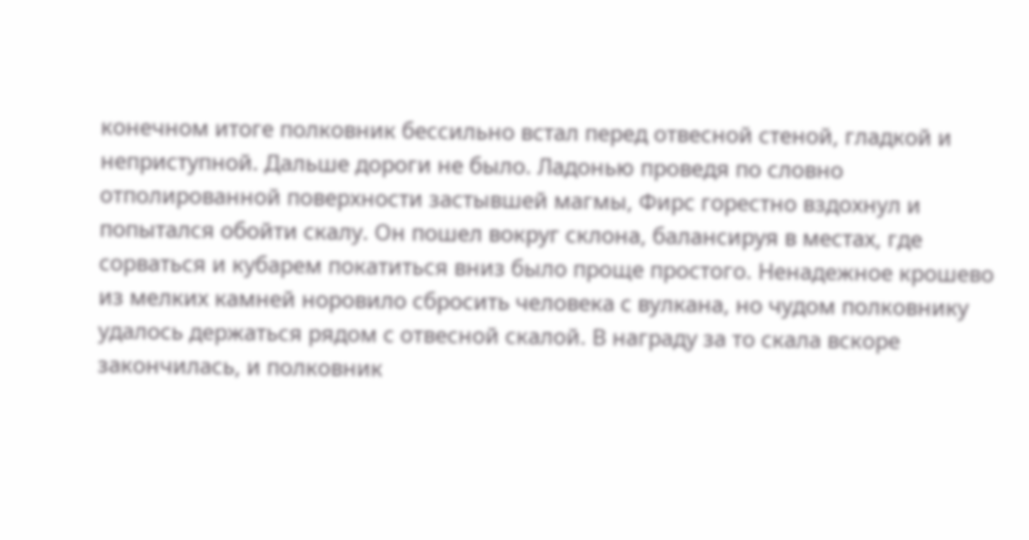конечном итоге полковник бессильно встал перед отвесной стеной, гладкой и неприступной. Дальше дороги не было. Ладонью проведя по словно отполированной поверхности застывшей магмы, Фирс горестно вздохнул и попытался обойти скалу. Он пошел вокруг склона, балансируя в местах, где сорваться и кубарем покатиться вниз было проще простого. Ненадежное крошево из мелких камней норовило сбросить человека с вулкана, но чудом полковнику удалось держаться рядом с отвесной скалой. В награду за то скала вскоре закончилась, и полковник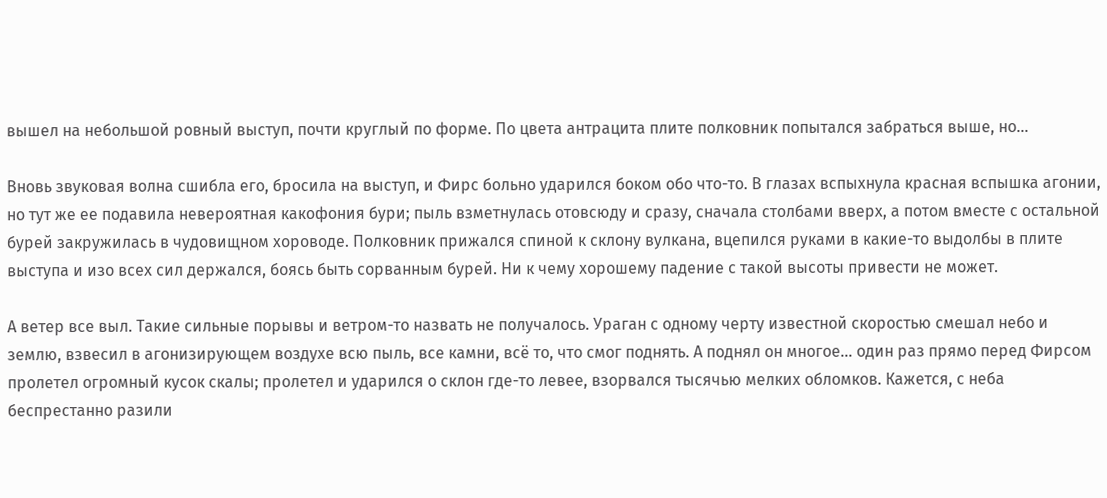вышел на небольшой ровный выступ, почти круглый по форме. По цвета антрацита плите полковник попытался забраться выше, но…

Вновь звуковая волна сшибла его, бросила на выступ, и Фирс больно ударился боком обо что-то. В глазах вспыхнула красная вспышка агонии, но тут же ее подавила невероятная какофония бури; пыль взметнулась отовсюду и сразу, сначала столбами вверх, а потом вместе с остальной бурей закружилась в чудовищном хороводе. Полковник прижался спиной к склону вулкана, вцепился руками в какие-то выдолбы в плите выступа и изо всех сил держался, боясь быть сорванным бурей. Ни к чему хорошему падение с такой высоты привести не может.

А ветер все выл. Такие сильные порывы и ветром-то назвать не получалось. Ураган с одному черту известной скоростью смешал небо и землю, взвесил в агонизирующем воздухе всю пыль, все камни, всё то, что смог поднять. А поднял он многое… один раз прямо перед Фирсом пролетел огромный кусок скалы; пролетел и ударился о склон где-то левее, взорвался тысячью мелких обломков. Кажется, с неба беспрестанно разили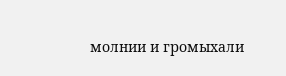молнии и громыхали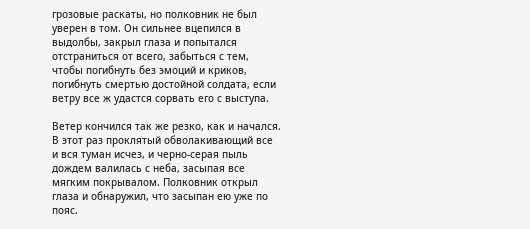грозовые раскаты, но полковник не был уверен в том. Он сильнее вцепился в выдолбы, закрыл глаза и попытался отстраниться от всего, забыться с тем, чтобы погибнуть без эмоций и криков, погибнуть смертью достойной солдата, если ветру все ж удастся сорвать его с выступа.

Ветер кончился так же резко, как и начался. В этот раз проклятый обволакивающий все и вся туман исчез, и черно-серая пыль дождем валилась с неба, засыпая все мягким покрывалом. Полковник открыл глаза и обнаружил, что засыпан ею уже по пояс.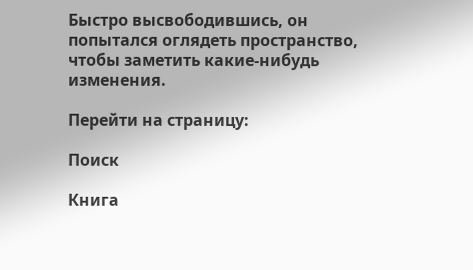Быстро высвободившись, он попытался оглядеть пространство, чтобы заметить какие-нибудь изменения.

Перейти на страницу:

Поиск

Книга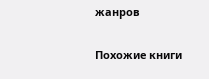жанров

Похожие книги